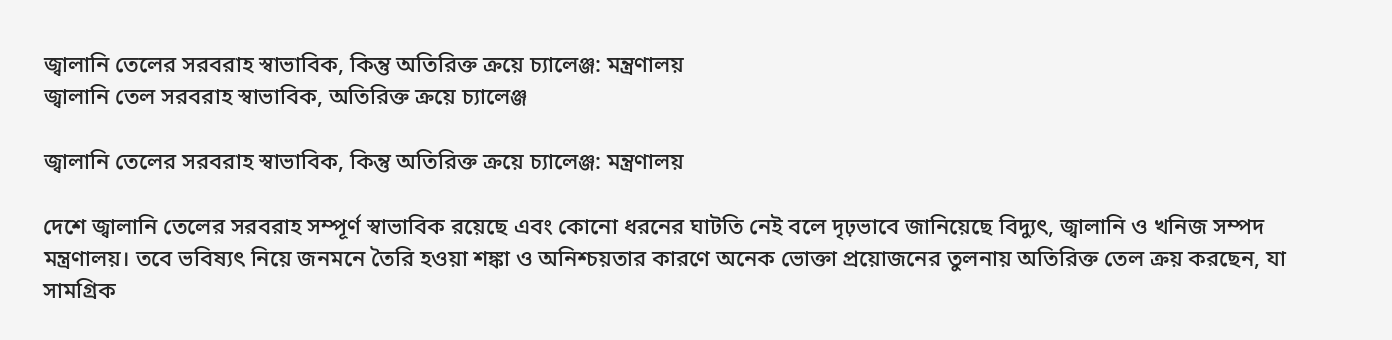জ্বালানি তেলের সরবরাহ স্বাভাবিক, কিন্তু অতিরিক্ত ক্রয়ে চ্যালেঞ্জ: মন্ত্রণালয়
জ্বালানি তেল সরবরাহ স্বাভাবিক, অতিরিক্ত ক্রয়ে চ্যালেঞ্জ

জ্বালানি তেলের সরবরাহ স্বাভাবিক, কিন্তু অতিরিক্ত ক্রয়ে চ্যালেঞ্জ: মন্ত্রণালয়

দেশে জ্বালানি তেলের সরবরাহ সম্পূর্ণ স্বাভাবিক রয়েছে এবং কোনো ধরনের ঘাটতি নেই বলে দৃঢ়ভাবে জানিয়েছে বিদ্যুৎ, জ্বালানি ও খনিজ সম্পদ মন্ত্রণালয়। তবে ভবিষ্যৎ নিয়ে জনমনে তৈরি হওয়া শঙ্কা ও অনিশ্চয়তার কারণে অনেক ভোক্তা প্রয়োজনের তুলনায় অতিরিক্ত তেল ক্রয় করছেন, যা সামগ্রিক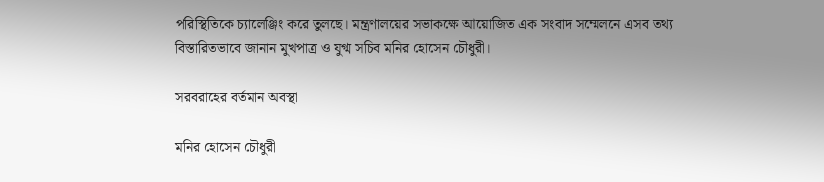পরিস্থিতিকে চ্যালেঞ্জিং করে তুলছে। মন্ত্রণালয়ের সভাকক্ষে আয়োজিত এক সংবাদ সম্মেলনে এসব তথ্য বিস্তারিতভাবে জানান মুখপাত্র ও যুগ্ম সচিব মনির হোসেন চৌধুরী।

সরবরাহের বর্তমান অবস্থা

মনির হোসেন চৌধুরী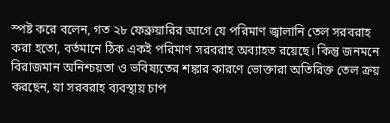স্পষ্ট করে বলেন, গত ২৮ ফেব্রুয়ারির আগে যে পরিমাণ জ্বালানি তেল সরবরাহ করা হতো, বর্তমানে ঠিক একই পরিমাণ সরবরাহ অব্যাহত রয়েছে। কিন্তু জনমনে বিরাজমান অনিশ্চয়তা ও ভবিষ্যতের শঙ্কার কারণে ভোক্তারা অতিরিক্ত তেল ক্রয় করছেন, যা সরবরাহ ব্যবস্থায় চাপ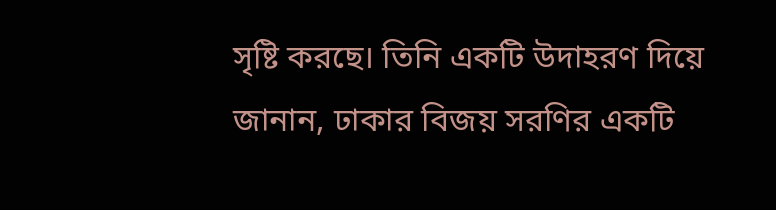সৃষ্টি করছে। তিনি একটি উদাহরণ দিয়ে জানান, ঢাকার বিজয় সরণির একটি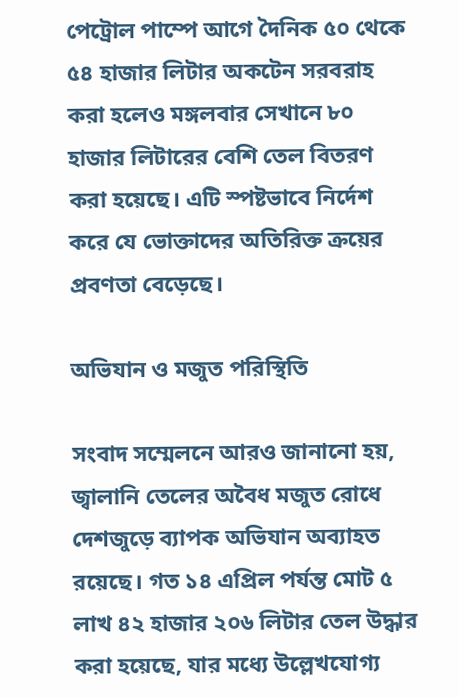পেট্রোল পাম্পে আগে দৈনিক ৫০ থেকে ৫৪ হাজার লিটার অকটেন সরবরাহ করা হলেও মঙ্গলবার সেখানে ৮০ হাজার লিটারের বেশি তেল বিতরণ করা হয়েছে। এটি স্পষ্টভাবে নির্দেশ করে যে ভোক্তাদের অতিরিক্ত ক্রয়ের প্রবণতা বেড়েছে।

অভিযান ও মজুত পরিস্থিতি

সংবাদ সম্মেলনে আরও জানানো হয়, জ্বালানি তেলের অবৈধ মজুত রোধে দেশজুড়ে ব্যাপক অভিযান অব্যাহত রয়েছে। গত ১৪ এপ্রিল পর্যন্ত মোট ৫ লাখ ৪২ হাজার ২০৬ লিটার তেল উদ্ধার করা হয়েছে, যার মধ্যে উল্লেখযোগ্য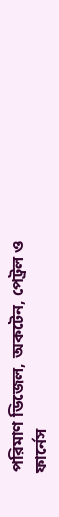পরিমাণ ডিজেল, অকটেন, পেট্রল ও ফার্নেস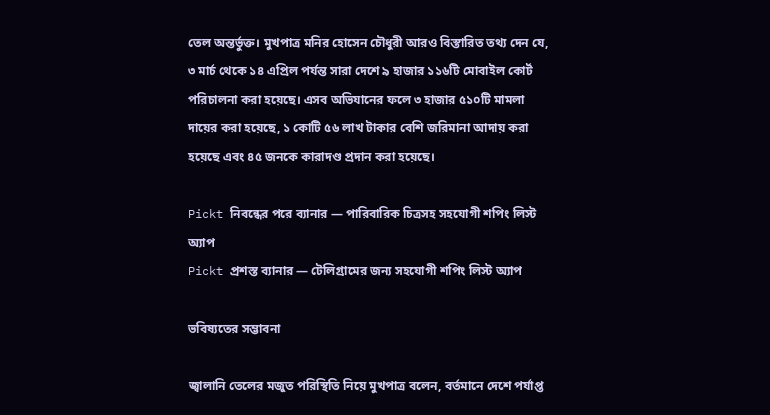তেল অন্তর্ভুক্ত। মুখপাত্র মনির হোসেন চৌধুরী আরও বিস্তারিত তথ্য দেন যে, ৩ মার্চ থেকে ১৪ এপ্রিল পর্যন্ত সারা দেশে ৯ হাজার ১১৬টি মোবাইল কোর্ট পরিচালনা করা হয়েছে। এসব অভিযানের ফলে ৩ হাজার ৫১০টি মামলা দায়ের করা হয়েছে, ১ কোটি ৫৬ লাখ টাকার বেশি জরিমানা আদায় করা হয়েছে এবং ৪৫ জনকে কারাদণ্ড প্রদান করা হয়েছে।

Pickt নিবন্ধের পরে ব্যানার — পারিবারিক চিত্রসহ সহযোগী শপিং লিস্ট অ্যাপ
Pickt প্রশস্ত ব্যানার — টেলিগ্রামের জন্য সহযোগী শপিং লিস্ট অ্যাপ

ভবিষ্যতের সম্ভাবনা

জ্বালানি তেলের মজুত পরিস্থিতি নিয়ে মুখপাত্র বলেন, বর্তমানে দেশে পর্যাপ্ত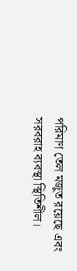পরিমাণ তেল মজুত রয়েছে এবং সরবরাহ ব্যবস্থা স্থিতিশীল।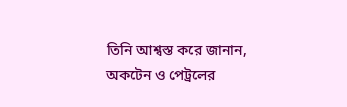তিনি আশ্বস্ত করে জানান, অকটেন ও পেট্রলের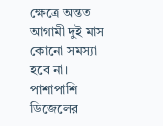ক্ষেত্রে অন্তত আগামী দুই মাস কোনো সমস্যা হবে না। পাশাপাশি ডিজেলের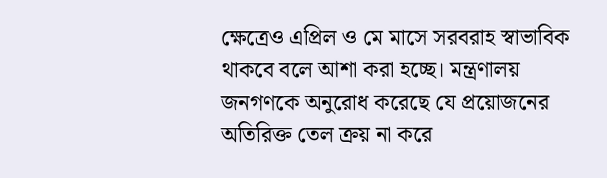ক্ষেত্রেও এপ্রিল ও মে মাসে সরবরাহ স্বাভাবিক থাকবে বলে আশা করা হচ্ছে। মন্ত্রণালয় জনগণকে অনুরোধ করেছে যে প্রয়োজনের অতিরিক্ত তেল ক্রয় না করে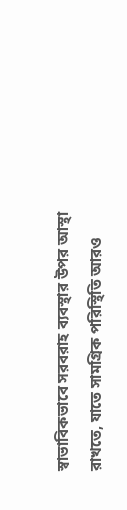স্বাভাবিকভাবে সরবরাহ ব্যবস্থার উপর আস্থা রাখতে, যাতে সামগ্রিক পরিস্থিতি আরও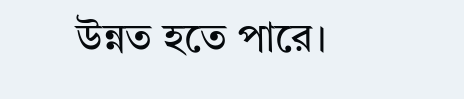উন্নত হতে পারে।